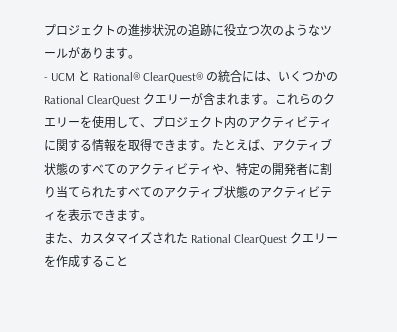プロジェクトの進捗状況の追跡に役立つ次のようなツールがあります。
- UCM と Rational® ClearQuest® の統合には、いくつかの Rational ClearQuest クエリーが含まれます。これらのクエリーを使用して、プロジェクト内のアクティビティに関する情報を取得できます。たとえば、アクティブ状態のすべてのアクティビティや、特定の開発者に割り当てられたすべてのアクティブ状態のアクティビティを表示できます。
また、カスタマイズされた Rational ClearQuest クエリーを作成すること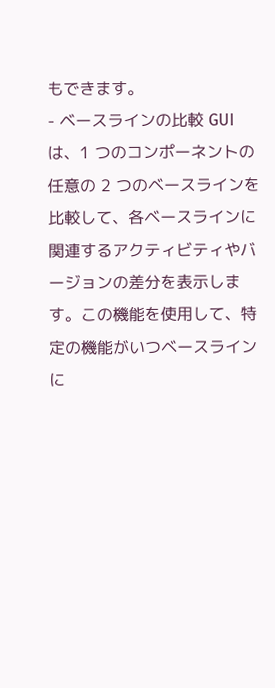もできます。
- ベースラインの比較 GUI は、1 つのコンポーネントの任意の 2 つのベースラインを比較して、各ベースラインに関連するアクティビティやバージョンの差分を表示します。この機能を使用して、特定の機能がいつベースラインに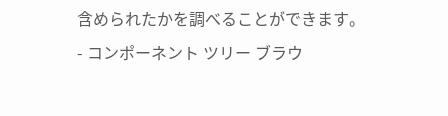含められたかを調べることができます。
- コンポーネント ツリー ブラウ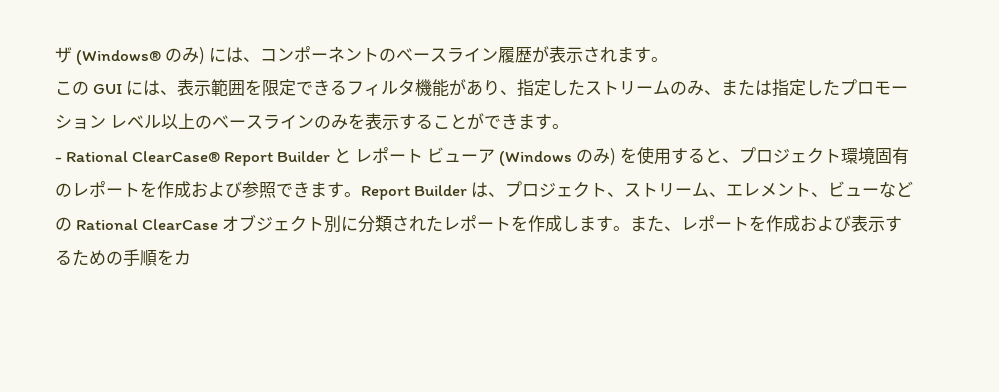ザ (Windows® のみ) には、コンポーネントのベースライン履歴が表示されます。
この GUI には、表示範囲を限定できるフィルタ機能があり、指定したストリームのみ、または指定したプロモーション レベル以上のベースラインのみを表示することができます。
- Rational ClearCase® Report Builder と レポート ビューア (Windows のみ) を使用すると、プロジェクト環境固有のレポートを作成および参照できます。Report Builder は、プロジェクト、ストリーム、エレメント、ビューなどの Rational ClearCase オブジェクト別に分類されたレポートを作成します。また、レポートを作成および表示するための手順をカ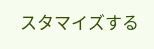スタマイズする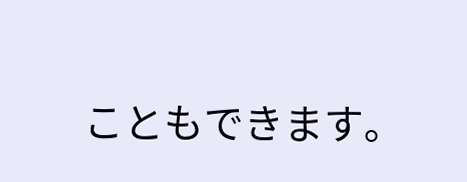こともできます。